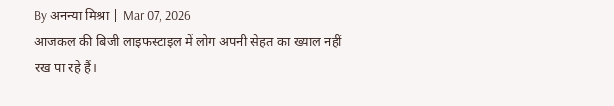By अनन्या मिश्रा | Mar 07, 2026
आजकल की बिजी लाइफस्टाइल में लोग अपनी सेहत का ख्याल नहीं रख पा रहे हैं।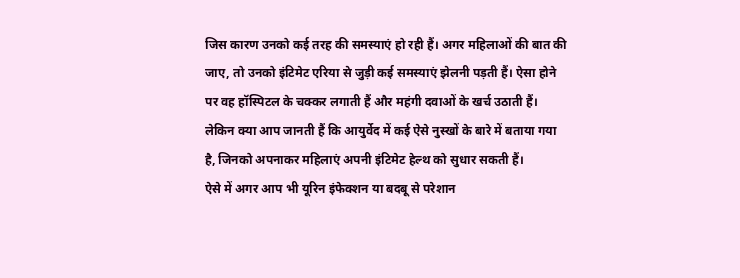जिस कारण उनको कई तरह की समस्याएं हो रही हैं। अगर महिलाओं की बात की जाए, तो उनको इंटिमेट एरिया से जुड़ी कई समस्याएं झेलनी पड़ती हैं। ऐसा होने पर वह हॉस्पिटल के चक्कर लगाती हैं और महंगी दवाओं के खर्च उठाती हैं। लेकिन क्या आप जानती हैं कि आयुर्वेद में कई ऐसे नुस्खों के बारे में बताया गया है, जिनको अपनाकर महिलाएं अपनी इंटिमेट हेल्थ को सुधार सकती हैं।
ऐसे में अगर आप भी यूरिन इंफेक्शन या बदबू से परेशान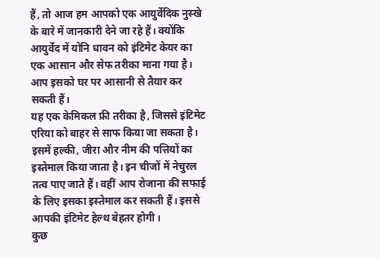हैं, तो आज हम आपको एक आयुर्वेदिक नुस्खे के बारे में जानकारी देने जा रहे हैं। क्योंकि आयुर्वेद में योनि धावन को इंटिमेट केयर का एक आसान और सेफ तरीका माना गया है। आप इसको घर पर आसानी से तैयार कर सकती हैं।
यह एक केमिकल फ्री तरीका है, जिससे इंटिमेट एरिया को बाहर से साफ किया जा सकता है। इसमें हल्की, जीरा और नीम की पत्तियों का इस्तेमाल किया जाता है। इन चीजों में नेचुरल तत्व पाए जाते हैं। वहीं आप रोजाना की सफाई के लिए इसका इस्तेमाल कर सकती हैं। इससे आपकी इंटिमेट हेल्थ बेहतर होगी।
कुछ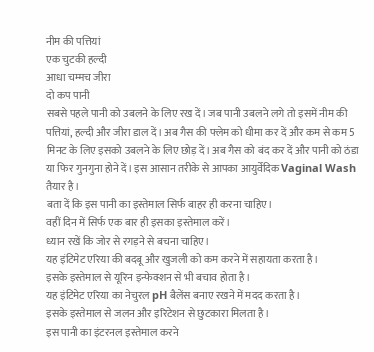नीम की पत्तियां
एक चुटकी हल्दी
आधा चम्मच जीरा
दो कप पानी
सबसे पहले पानी को उबलने के लिए रख दें। जब पानी उबलने लगे तो इसमें नीम की पत्तियां, हल्दी और जीरा डाल दें। अब गैस की फ्लेम को धीमा कर दें और कम से कम 5 मिनट के लिए इसको उबलने के लिए छोड़ दें। अब गैस को बंद कर दें और पानी को ठंडा या फिर गुनगुना होने दें। इस आसान तरीके से आपका आयुर्वेदिक Vaginal Wash तैयार है।
बता दें कि इस पानी का इस्तेमाल सिर्फ बाहर ही करना चाहिए।
वहीं दिन में सिर्फ एक बार ही इसका इस्तेमाल करें।
ध्यान रखें कि जोर से रगड़ने से बचना चाहिए।
यह इंटिमेट एरिया की बदबू और खुजली को कम करने में सहायता करता है।
इसके इस्तेमाल से यूरिन इन्फेक्शन से भी बचाव होता है।
यह इंटिमेट एरिया का नेचुरल pH बैलेंस बनाए रखने में मदद करता है।
इसके इस्तेमाल से जलन और इरिटेशन से छुटकारा मिलता है।
इस पानी का इंटरनल इस्तेमाल करने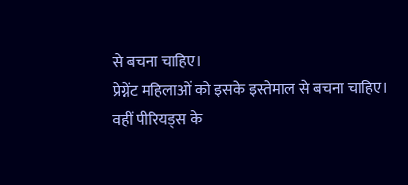से बचना चाहिए।
प्रेग्नेंट महिलाओं को इसके इस्तेमाल से बचना चाहिए।
वहीं पीरियड्स के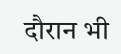दौरान भी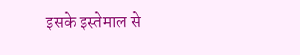इसके इस्तेमाल से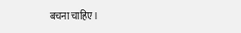बचना चाहिए।